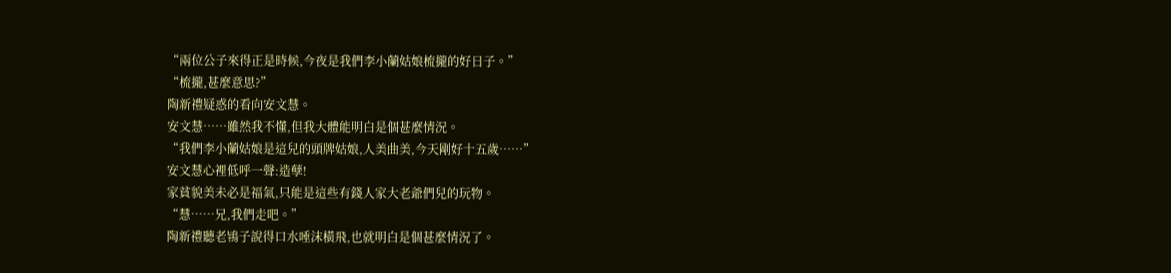“兩位公子來得正是時候,今夜是我們李小蘭姑娘梳攏的好日子。”
“梳攏,甚麼意思?”
陶新禮疑惑的看向安文慧。
安文慧……雖然我不懂,但我大體能明白是個甚麼情況。
“我們李小蘭姑娘是這兒的頭牌姑娘,人美曲美,今天剛好十五歲……”
安文慧心裡低呼一聲:造孽!
家貧貌美未必是福氣,只能是這些有錢人家大老爺們兒的玩物。
“慧……兄,我們走吧。”
陶新禮聽老鴇子說得口水唾沫橫飛,也就明白是個甚麼情況了。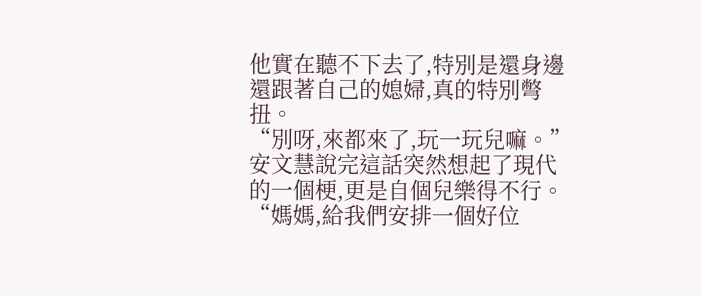他實在聽不下去了,特別是還身邊還跟著自己的媳婦,真的特別彆扭。
“別呀,來都來了,玩一玩兒嘛。”
安文慧說完這話突然想起了現代的一個梗,更是自個兒樂得不行。
“媽媽,給我們安排一個好位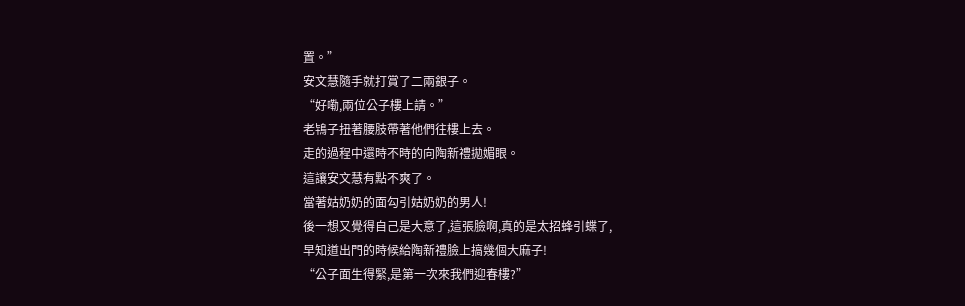置。”
安文慧隨手就打賞了二兩銀子。
“好嘞,兩位公子樓上請。”
老鴇子扭著腰肢帶著他們往樓上去。
走的過程中還時不時的向陶新禮拋媚眼。
這讓安文慧有點不爽了。
當著姑奶奶的面勾引姑奶奶的男人!
後一想又覺得自己是大意了,這張臉啊,真的是太招蜂引蝶了,
早知道出門的時候給陶新禮臉上搞幾個大麻子!
“公子面生得緊,是第一次來我們迎春樓?”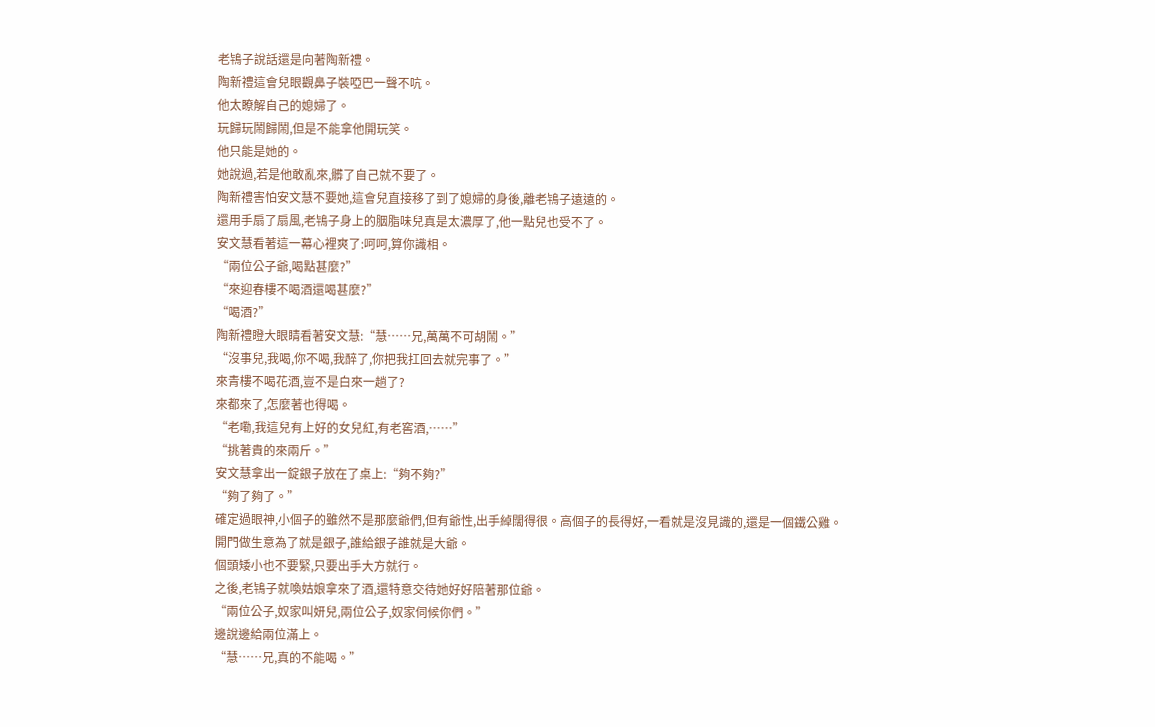老鴇子說話還是向著陶新禮。
陶新禮這會兒眼觀鼻子裝啞巴一聲不吭。
他太瞭解自己的媳婦了。
玩歸玩鬧歸鬧,但是不能拿他開玩笑。
他只能是她的。
她說過,若是他敢亂來,髒了自己就不要了。
陶新禮害怕安文慧不要她,這會兒直接移了到了媳婦的身後,離老鴇子遠遠的。
還用手扇了扇風,老鴇子身上的胭脂味兒真是太濃厚了,他一點兒也受不了。
安文慧看著這一幕心裡爽了:呵呵,算你識相。
“兩位公子爺,喝點甚麼?”
“來迎春樓不喝酒還喝甚麼?”
“喝酒?”
陶新禮瞪大眼睛看著安文慧:“慧……兄,萬萬不可胡鬧。”
“沒事兒,我喝,你不喝,我醉了,你把我扛回去就完事了。”
來青樓不喝花酒,豈不是白來一趟了?
來都來了,怎麼著也得喝。
“老嘞,我這兒有上好的女兒紅,有老窖酒,……”
“挑著貴的來兩斤。”
安文慧拿出一錠銀子放在了桌上:“夠不夠?”
“夠了夠了。”
確定過眼神,小個子的雖然不是那麼爺們,但有爺性,出手綽闊得很。高個子的長得好,一看就是沒見識的,還是一個鐵公雞。
開門做生意為了就是銀子,誰給銀子誰就是大爺。
個頭矮小也不要緊,只要出手大方就行。
之後,老鴇子就喚姑娘拿來了酒,還特意交待她好好陪著那位爺。
“兩位公子,奴家叫妍兒,兩位公子,奴家伺候你們。”
邊說邊給兩位滿上。
“慧……兄,真的不能喝。”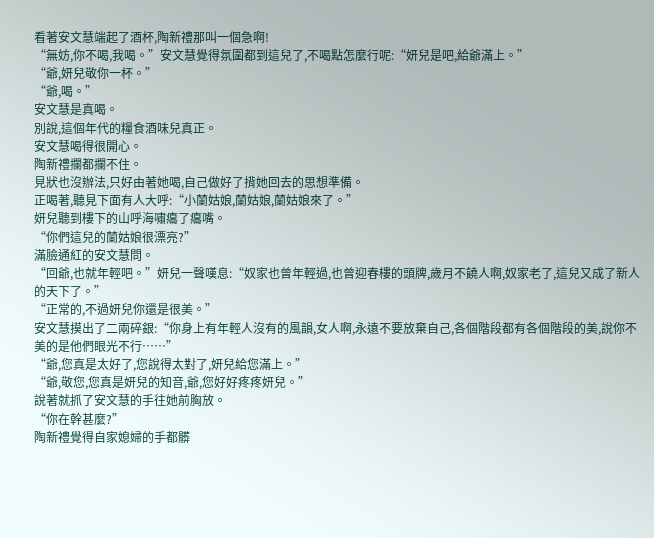看著安文慧端起了酒杯,陶新禮那叫一個急啊!
“無妨,你不喝,我喝。”安文慧覺得氛圍都到這兒了,不喝點怎麼行呢:“妍兒是吧,給爺滿上。”
“爺,妍兒敬你一杯。”
“爺,喝。”
安文慧是真喝。
別說,這個年代的糧食酒味兒真正。
安文慧喝得很開心。
陶新禮攔都攔不住。
見狀也沒辦法,只好由著她喝,自己做好了揹她回去的思想準備。
正喝著,聽見下面有人大呼:“小蘭姑娘,蘭姑娘,蘭姑娘來了。”
妍兒聽到樓下的山呼海嘯癟了癟嘴。
“你們這兒的蘭姑娘很漂亮?”
滿臉通紅的安文慧問。
“回爺,也就年輕吧。”妍兒一聲嘆息:“奴家也曾年輕過,也曾迎春樓的頭牌,歲月不饒人啊,奴家老了,這兒又成了新人的天下了。”
“正常的,不過妍兒你還是很美。”
安文慧摸出了二兩碎銀:“你身上有年輕人沒有的風韻,女人啊,永遠不要放棄自己,各個階段都有各個階段的美,說你不美的是他們眼光不行……”
“爺,您真是太好了,您說得太對了,妍兒給您滿上。”
“爺,敬您,您真是妍兒的知音,爺,您好好疼疼妍兒。”
說著就抓了安文慧的手往她前胸放。
“你在幹甚麼?”
陶新禮覺得自家媳婦的手都髒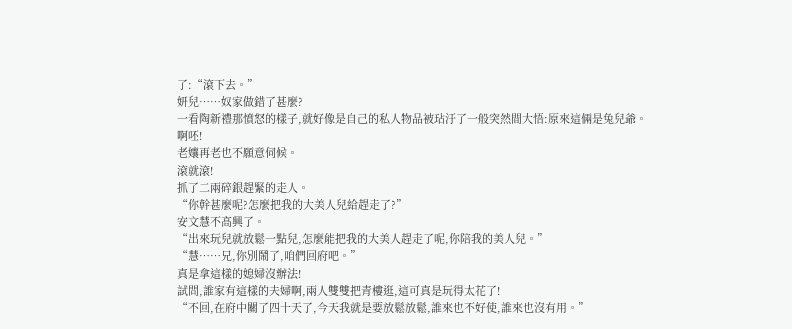了:“滾下去。”
妍兒……奴家做錯了甚麼?
一看陶新禮那憤怒的樣子,就好像是自己的私人物品被玷汙了一般突然間大悟:原來這倆是兔兒爺。
啊呸!
老孃再老也不願意伺候。
滾就滾!
抓了二兩碎銀趕緊的走人。
“你幹甚麼呢?怎麼把我的大美人兒給趕走了?”
安文慧不高興了。
“出來玩兒就放鬆一點兒,怎麼能把我的大美人趕走了呢,你陪我的美人兒。”
“慧……兄,你別鬧了,咱們回府吧。”
真是拿這樣的媳婦沒辦法!
試問,誰家有這樣的夫婦啊,兩人雙雙把青樓逛,這可真是玩得太花了!
“不回,在府中關了四十天了,今天我就是要放鬆放鬆,誰來也不好使,誰來也沒有用。”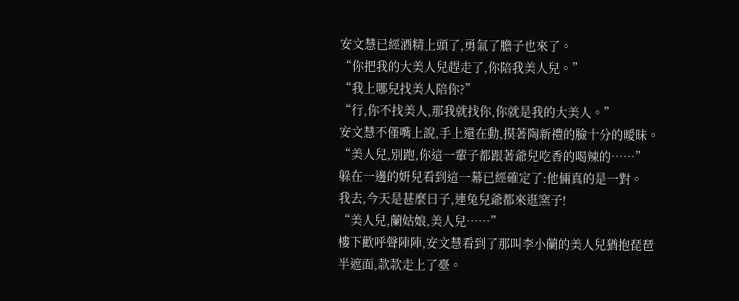安文慧已經酒精上頭了,勇氣了膽子也來了。
“你把我的大美人兒趕走了,你陪我美人兒。”
“我上哪兒找美人陪你?”
“行,你不找美人,那我就找你,你就是我的大美人。”
安文慧不僅嘴上說,手上還在動,摸著陶新禮的臉十分的曖昧。
“美人兒,別跑,你這一輩子都跟著爺兒吃香的喝辣的……”
躲在一邊的妍兒看到這一幕已經確定了:他倆真的是一對。
我去,今天是甚麼日子,連兔兒爺都來逛窯子!
“美人兒,蘭姑娘,美人兒……”
樓下歡呼聲陣陣,安文慧看到了那叫李小蘭的美人兒猶抱琵琶半遮面,款款走上了臺。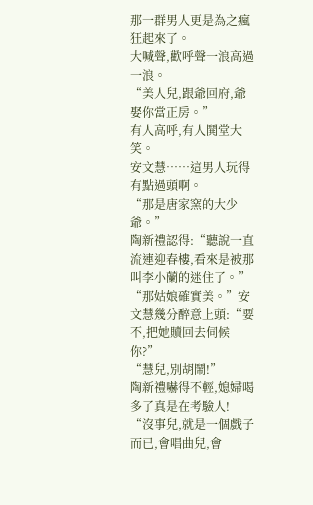那一群男人更是為之瘋狂起來了。
大喊聲,歡呼聲一浪高過一浪。
“美人兒,跟爺回府,爺娶你當正房。”
有人高呼,有人鬨堂大笑。
安文慧……這男人玩得有點過頭啊。
“那是唐家窯的大少爺。”
陶新禮認得:“聽說一直流連迎春樓,看來是被那叫李小蘭的迷住了。”
“那姑娘確實美。”安文慧幾分醉意上頭:“要不,把她贖回去伺候你?”
“慧兒,別胡鬧!”
陶新禮嚇得不輕,媳婦喝多了真是在考驗人!
“沒事兒,就是一個戲子而已,會唱曲兒,會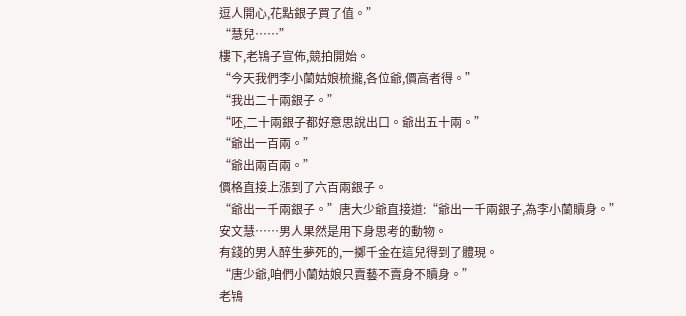逗人開心,花點銀子買了值。”
“慧兒……”
樓下,老鴇子宣佈,競拍開始。
“今天我們李小蘭姑娘梳攏,各位爺,價高者得。”
“我出二十兩銀子。”
“呸,二十兩銀子都好意思說出口。爺出五十兩。”
“爺出一百兩。”
“爺出兩百兩。”
價格直接上漲到了六百兩銀子。
“爺出一千兩銀子。”唐大少爺直接道:“爺出一千兩銀子,為李小蘭贖身。”
安文慧……男人果然是用下身思考的動物。
有錢的男人醉生夢死的,一擲千金在這兒得到了體現。
“唐少爺,咱們小蘭姑娘只賣藝不賣身不贖身。”
老鴇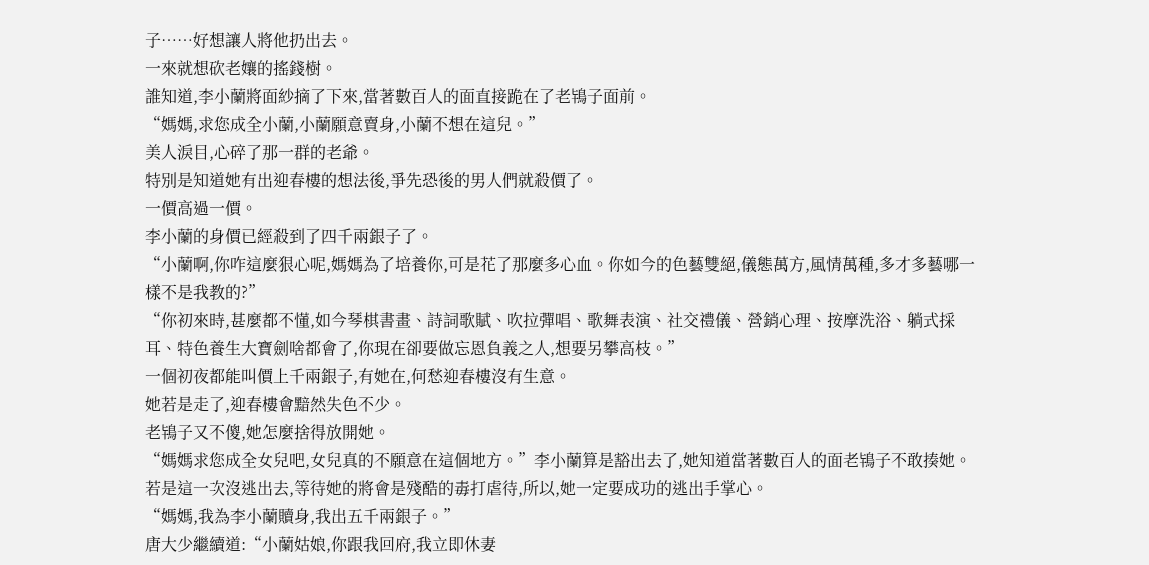子……好想讓人將他扔出去。
一來就想砍老孃的搖錢樹。
誰知道,李小蘭將面紗摘了下來,當著數百人的面直接跪在了老鴇子面前。
“媽媽,求您成全小蘭,小蘭願意賣身,小蘭不想在這兒。”
美人淚目,心碎了那一群的老爺。
特別是知道她有出迎春樓的想法後,爭先恐後的男人們就殺價了。
一價高過一價。
李小蘭的身價已經殺到了四千兩銀子了。
“小蘭啊,你咋這麼狠心呢,媽媽為了培養你,可是花了那麼多心血。你如今的色藝雙絕,儀態萬方,風情萬種,多才多藝哪一樣不是我教的?”
“你初來時,甚麼都不懂,如今琴棋書畫、詩詞歌賦、吹拉彈唱、歌舞表演、社交禮儀、營銷心理、按摩洗浴、躺式採耳、特色養生大寶劍啥都會了,你現在卻要做忘恩負義之人,想要另攀高枝。”
一個初夜都能叫價上千兩銀子,有她在,何愁迎春樓沒有生意。
她若是走了,迎春樓會黯然失色不少。
老鴇子又不傻,她怎麼捨得放開她。
“媽媽求您成全女兒吧,女兒真的不願意在這個地方。”李小蘭算是豁出去了,她知道當著數百人的面老鴇子不敢揍她。
若是這一次沒逃出去,等待她的將會是殘酷的毒打虐待,所以,她一定要成功的逃出手掌心。
“媽媽,我為李小蘭贖身,我出五千兩銀子。”
唐大少繼續道:“小蘭姑娘,你跟我回府,我立即休妻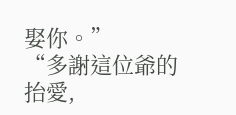娶你。”
“多謝這位爺的抬愛,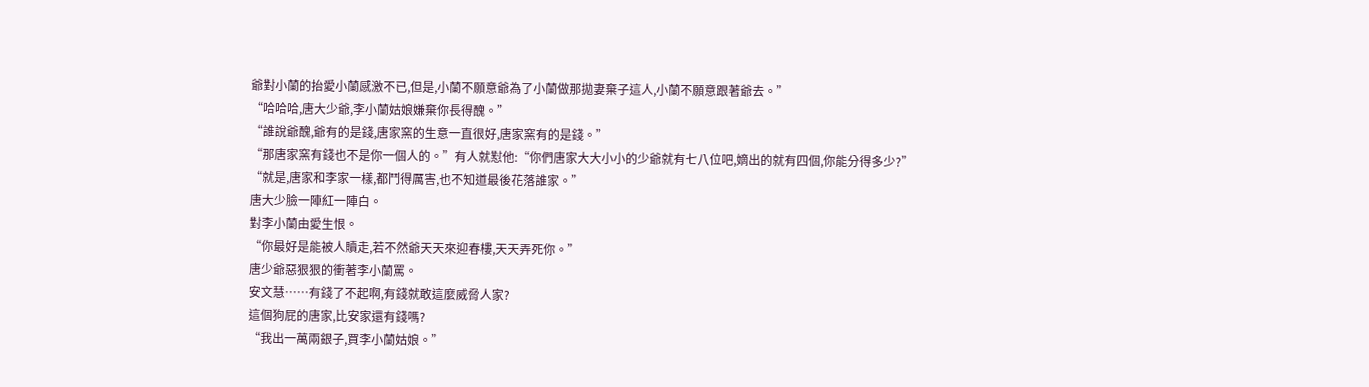爺對小蘭的抬愛小蘭感激不已,但是,小蘭不願意爺為了小蘭做那拋妻棄子這人,小蘭不願意跟著爺去。”
“哈哈哈,唐大少爺,李小蘭姑娘嫌棄你長得醜。”
“誰說爺醜,爺有的是錢,唐家窯的生意一直很好,唐家窯有的是錢。”
“那唐家窯有錢也不是你一個人的。”有人就懟他:“你們唐家大大小小的少爺就有七八位吧,嫡出的就有四個,你能分得多少?”
“就是,唐家和李家一樣,都鬥得厲害,也不知道最後花落誰家。”
唐大少臉一陣紅一陣白。
對李小蘭由愛生恨。
“你最好是能被人贖走,若不然爺天天來迎春樓,天天弄死你。”
唐少爺惡狠狠的衝著李小蘭罵。
安文慧……有錢了不起啊,有錢就敢這麼威脅人家?
這個狗屁的唐家,比安家還有錢嗎?
“我出一萬兩銀子,買李小蘭姑娘。”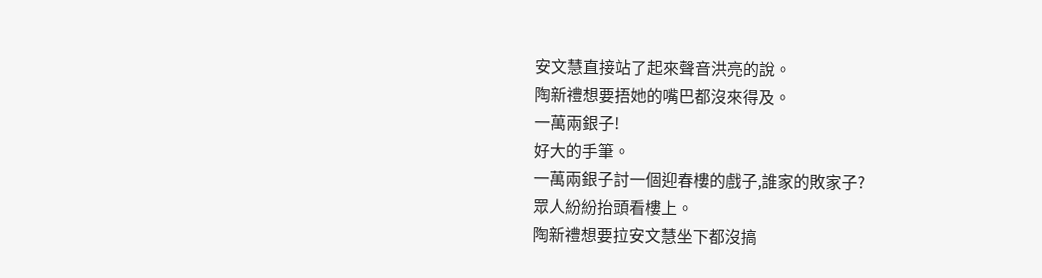安文慧直接站了起來聲音洪亮的說。
陶新禮想要捂她的嘴巴都沒來得及。
一萬兩銀子!
好大的手筆。
一萬兩銀子討一個迎春樓的戲子,誰家的敗家子?
眾人紛紛抬頭看樓上。
陶新禮想要拉安文慧坐下都沒搞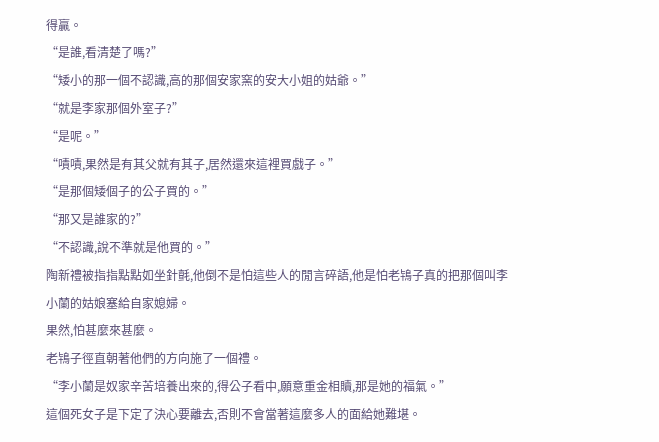得贏。
“是誰,看清楚了嗎?”
“矮小的那一個不認識,高的那個安家窯的安大小姐的姑爺。”
“就是李家那個外室子?”
“是呢。”
“嘖嘖,果然是有其父就有其子,居然還來這裡買戲子。”
“是那個矮個子的公子買的。”
“那又是誰家的?”
“不認識,說不準就是他買的。”
陶新禮被指指點點如坐針氈,他倒不是怕這些人的閒言碎語,他是怕老鴇子真的把那個叫李小蘭的姑娘塞給自家媳婦。
果然,怕甚麼來甚麼。
老鴇子徑直朝著他們的方向施了一個禮。
“李小蘭是奴家辛苦培養出來的,得公子看中,願意重金相贖,那是她的福氣。”
這個死女子是下定了決心要離去,否則不會當著這麼多人的面給她難堪。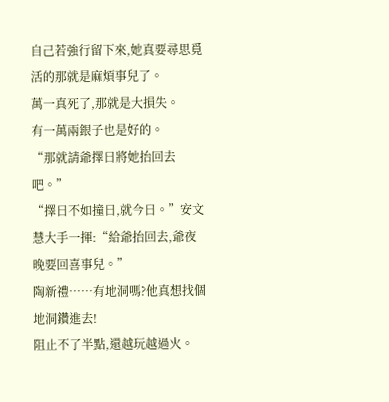自己若強行留下來,她真要尋思覓活的那就是麻煩事兒了。
萬一真死了,那就是大損失。
有一萬兩銀子也是好的。
“那就請爺擇日將她抬回去吧。”
“擇日不如撞日,就今日。”安文慧大手一揮:“給爺抬回去,爺夜晚要回喜事兒。”
陶新禮……有地洞嗎?他真想找個地洞鑽進去!
阻止不了半點,還越玩越過火。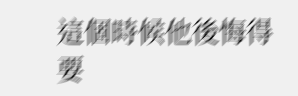這個時候他後悔得要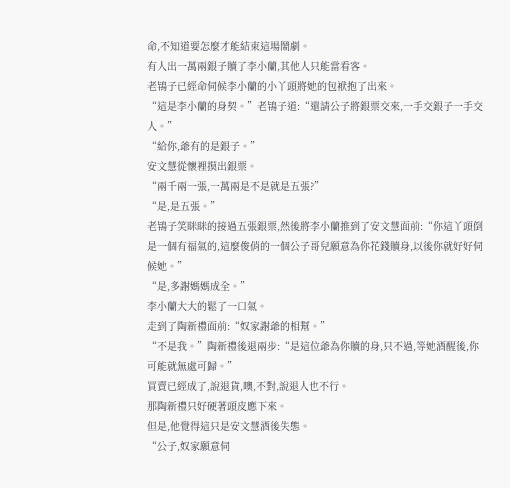命,不知道要怎麼才能結束這場鬧劇。
有人出一萬兩銀子贖了李小蘭,其他人只能當看客。
老鴇子已經命伺候李小蘭的小丫頭將她的包袱抱了出來。
“這是李小蘭的身契。”老鴇子道:“還請公子將銀票交來,一手交銀子一手交人。”
“給你,爺有的是銀子。”
安文慧從懷裡摸出銀票。
“兩千兩一張,一萬兩是不是就是五張?”
“是,是五張。”
老鴇子笑眯眯的接過五張銀票,然後將李小蘭推到了安文慧面前:“你這丫頭倒是一個有福氣的,這麼俊俏的一個公子哥兒願意為你花錢贖身,以後你就好好伺候她。”
“是,多謝媽媽成全。”
李小蘭大大的鬆了一口氣。
走到了陶新禮面前:“奴家謝爺的相幫。”
“不是我。”陶新禮後退兩步:“是這位爺為你贖的身,只不過,等她酒醒後,你可能就無處可歸。”
買賣已經成了,說退貨,噢,不對,說退人也不行。
那陶新禮只好硬著頭皮應下來。
但是,他覺得這只是安文慧酒後失態。
“公子,奴家願意伺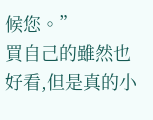候您。”
買自己的雖然也好看,但是真的小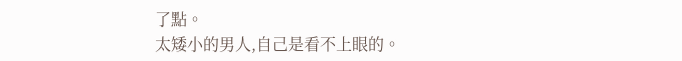了點。
太矮小的男人,自己是看不上眼的。